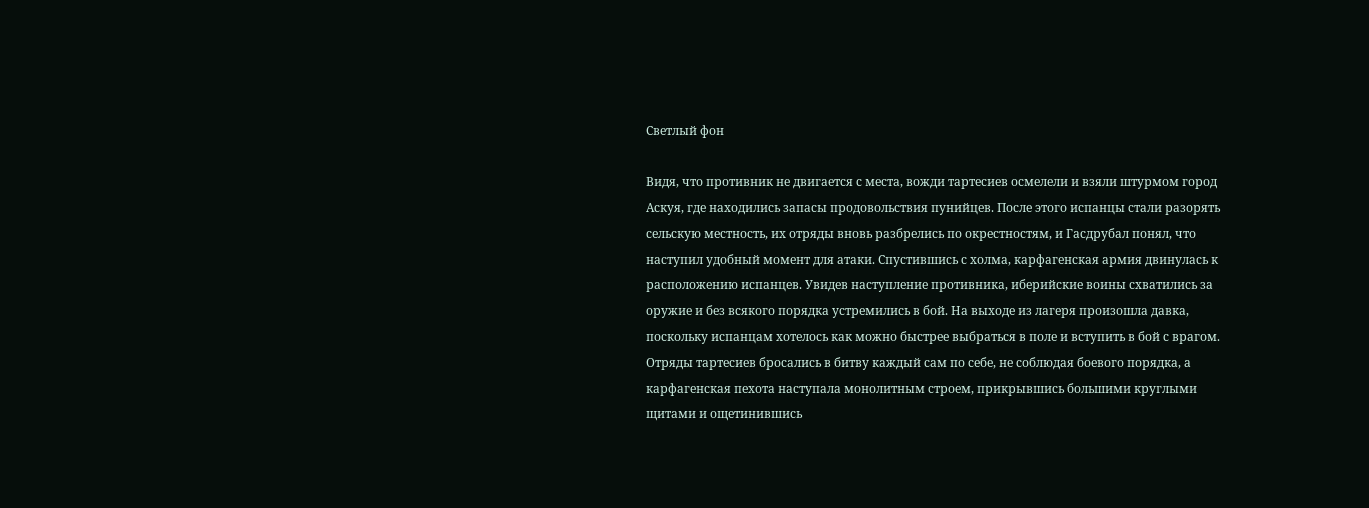Светлый фон

Видя, что противник не двигается с места, вожди тартесиев осмелели и взяли штурмом город Аскуя, где находились запасы продовольствия пунийцев. После этого испанцы стали разорять сельскую местность, их отряды вновь разбрелись по окрестностям, и Гасдрубал понял, что наступил удобный момент для атаки. Спустившись с холма, карфагенская армия двинулась к расположению испанцев. Увидев наступление противника, иберийские воины схватились за оружие и без всякого порядка устремились в бой. На выходе из лагеря произошла давка, поскольку испанцам хотелось как можно быстрее выбраться в поле и вступить в бой с врагом. Отряды тартесиев бросались в битву каждый сам по себе, не соблюдая боевого порядка, а карфагенская пехота наступала монолитным строем, прикрывшись большими круглыми щитами и ощетинившись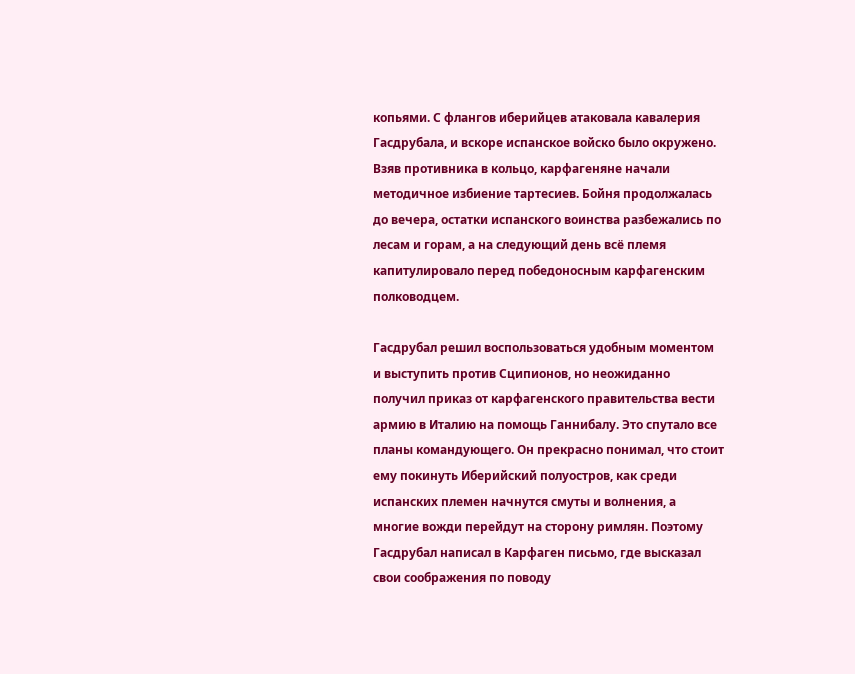копьями. С флангов иберийцев атаковала кавалерия Гасдрубала, и вскоре испанское войско было окружено. Взяв противника в кольцо, карфагеняне начали методичное избиение тартесиев. Бойня продолжалась до вечера, остатки испанского воинства разбежались по лесам и горам, а на следующий день всё племя капитулировало перед победоносным карфагенским полководцем.

Гасдрубал решил воспользоваться удобным моментом и выступить против Сципионов, но неожиданно получил приказ от карфагенского правительства вести армию в Италию на помощь Ганнибалу. Это спутало все планы командующего. Он прекрасно понимал, что стоит ему покинуть Иберийский полуостров, как среди испанских племен начнутся смуты и волнения, а многие вожди перейдут на сторону римлян. Поэтому Гасдрубал написал в Карфаген письмо, где высказал свои соображения по поводу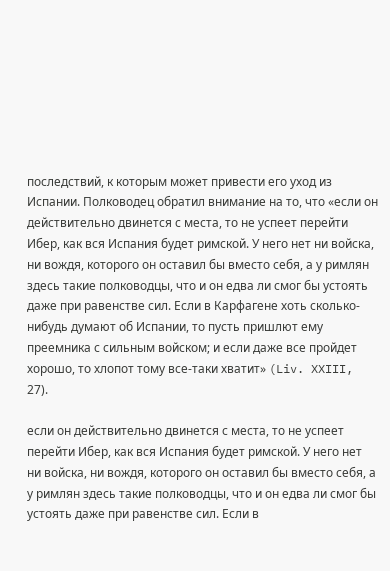последствий, к которым может привести его уход из Испании. Полководец обратил внимание на то, что «если он действительно двинется с места, то не успеет перейти Ибер, как вся Испания будет римской. У него нет ни войска, ни вождя, которого он оставил бы вместо себя, а у римлян здесь такие полководцы, что и он едва ли смог бы устоять даже при равенстве сил. Если в Карфагене хоть сколько-нибудь думают об Испании, то пусть пришлют ему преемника с сильным войском; и если даже все пройдет хорошо, то хлопот тому все-таки хватит» (Liv. XXIII, 27).

если он действительно двинется с места, то не успеет перейти Ибер, как вся Испания будет римской. У него нет ни войска, ни вождя, которого он оставил бы вместо себя, а у римлян здесь такие полководцы, что и он едва ли смог бы устоять даже при равенстве сил. Если в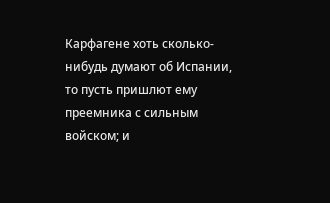Карфагене хоть сколько-нибудь думают об Испании, то пусть пришлют ему преемника с сильным войском; и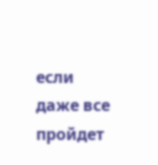если даже все пройдет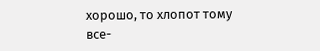хорошо, то хлопот тому все-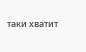таки хватит